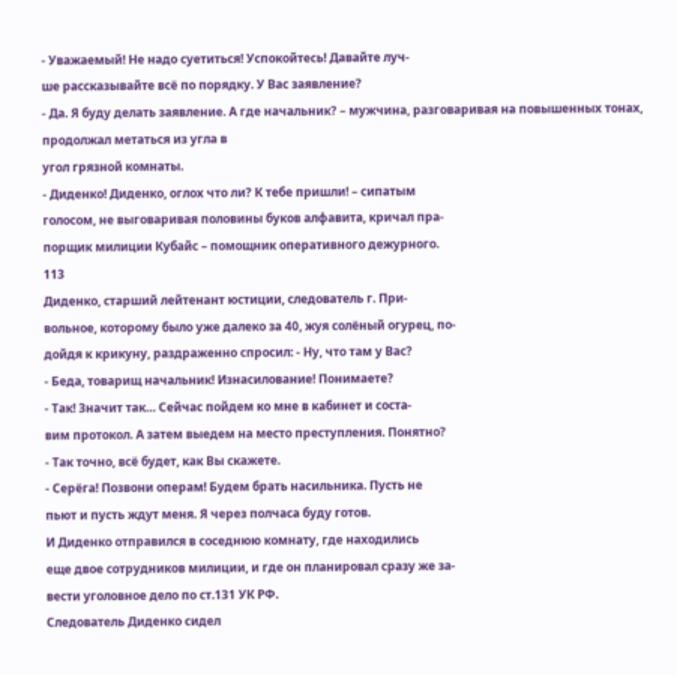- Уважаемый! Не надо суетиться! Успокойтесь! Давайте луч-
ше рассказывайте всё по порядку. У Вас заявление?
- Да. Я буду делать заявление. А где начальник? – мужчина, разговаривая на повышенных тонах, продолжал метаться из угла в
угол грязной комнаты.
- Диденко! Диденко, оглох что ли? К тебе пришли! – сипатым
голосом, не выговаривая половины буков алфавита, кричал пра-
порщик милиции Кубайс – помощник оперативного дежурного.
113
Диденко, старший лейтенант юстиции, следователь г. При-
вольное, которому было уже далеко за 40, жуя солёный огурец, по-
дойдя к крикуну, раздраженно спросил: - Ну, что там у Вас?
- Беда, товарищ начальник! Изнасилование! Понимаете?
- Так! Значит так… Сейчас пойдем ко мне в кабинет и соста-
вим протокол. А затем выедем на место преступления. Понятно?
- Так точно, всё будет, как Вы скажете.
- Серёга! Позвони операм! Будем брать насильника. Пусть не
пьют и пусть ждут меня. Я через полчаса буду готов.
И Диденко отправился в соседнюю комнату, где находились
еще двое сотрудников милиции, и где он планировал сразу же за-
вести уголовное дело по ст.131 УК РФ.
Следователь Диденко сидел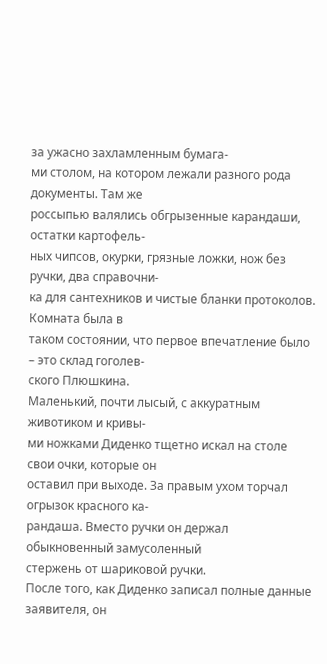за ужасно захламленным бумага-
ми столом, на котором лежали разного рода документы. Там же
россыпью валялись обгрызенные карандаши, остатки картофель-
ных чипсов, окурки, грязные ложки, нож без ручки, два справочни-
ка для сантехников и чистые бланки протоколов. Комната была в
таком состоянии, что первое впечатление было – это склад гоголев-
ского Плюшкина.
Маленький, почти лысый, с аккуратным животиком и кривы-
ми ножками Диденко тщетно искал на столе свои очки, которые он
оставил при выходе. За правым ухом торчал огрызок красного ка-
рандаша. Вместо ручки он держал обыкновенный замусоленный
стержень от шариковой ручки.
После того, как Диденко записал полные данные заявителя, он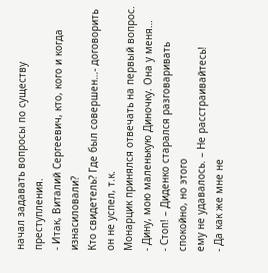начал задавать вопросы по существу преступления.
- Итак, Виталий Сергеевич, кто, кого и когда изнасиловали?
Кто свидетель? Где был совершен…- договорить он не успел, т.к.
Монарцик принялся отвечать на первый вопрос.
- Дину, мою маленькую Диночку. Она у меня…
- Стоп! – Диденко старался разговаривать спокойно, но этого
ему не удавалось. – Не расстраивайтесь!
- Да как же мне не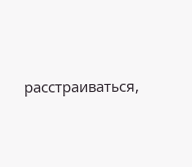расстраиваться,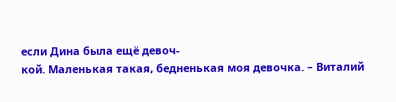если Дина была ещё девоч-
кой. Маленькая такая, бедненькая моя девочка. – Виталий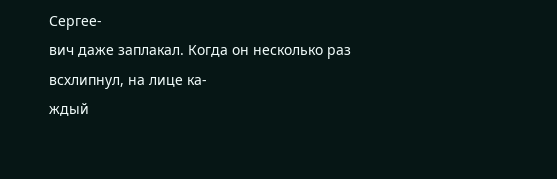Сергее-
вич даже заплакал. Когда он несколько раз всхлипнул, на лице ка-
ждый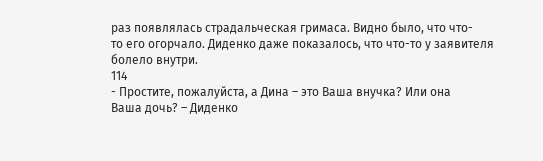раз появлялась страдальческая гримаса. Видно было, что что-
то его огорчало. Диденко даже показалось, что что-то у заявителя
болело внутри.
114
- Простите, пожалуйста, а Дина – это Ваша внучка? Или она
Ваша дочь? – Диденко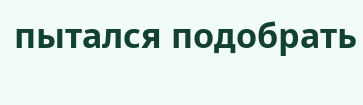пытался подобрать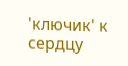'ключик' к сердцу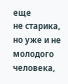еще
не старика, но уже и не молодого человека,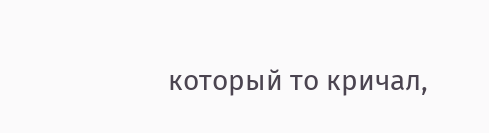который то кричал,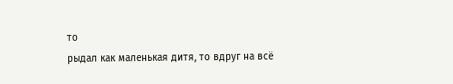то
рыдал как маленькая дитя, то вдруг на всё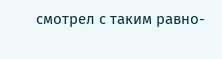смотрел с таким равно-